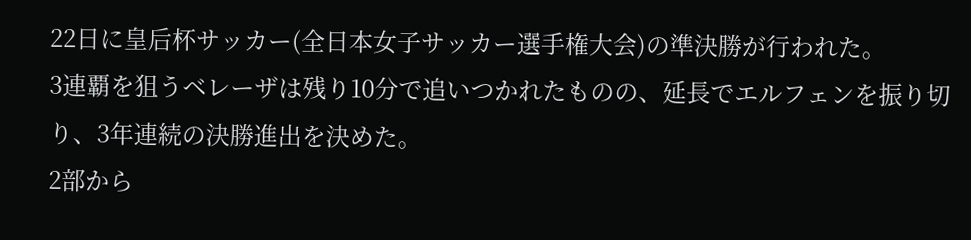22日に皇后杯サッカー(全日本女子サッカー選手権大会)の準決勝が行われた。
3連覇を狙うベレーザは残り10分で追いつかれたものの、延長でエルフェンを振り切り、3年連続の決勝進出を決めた。
2部から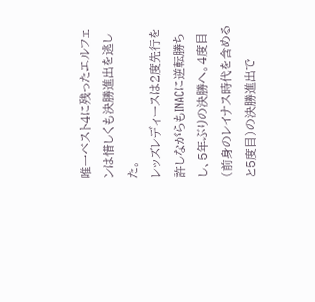唯一ベスト4に残ったエルフェンは惜しくも決勝進出を逃した。
レッズレディースは2度先行を許しながらもINACに逆転勝ちし、5年ぶりの決勝へ。4度目(前身のレイナス時代を含めると5度目)の決勝進出で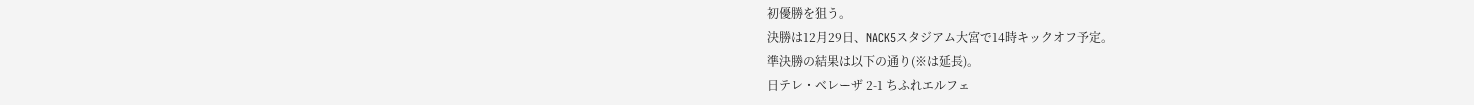初優勝を狙う。
決勝は12月29日、NACK5スタジアム大宮で14時キックオフ予定。
準決勝の結果は以下の通り(※は延長)。
日テレ・ベレーザ 2-1 ちふれエルフェ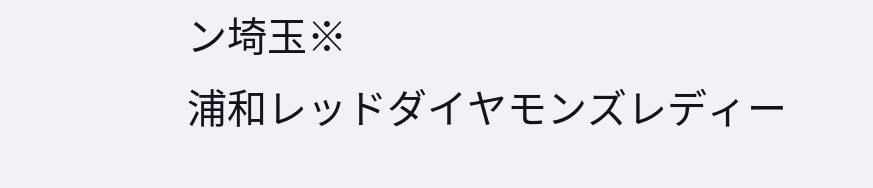ン埼玉※
浦和レッドダイヤモンズレディー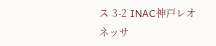ス 3-2 INAC神戸レオネッサ